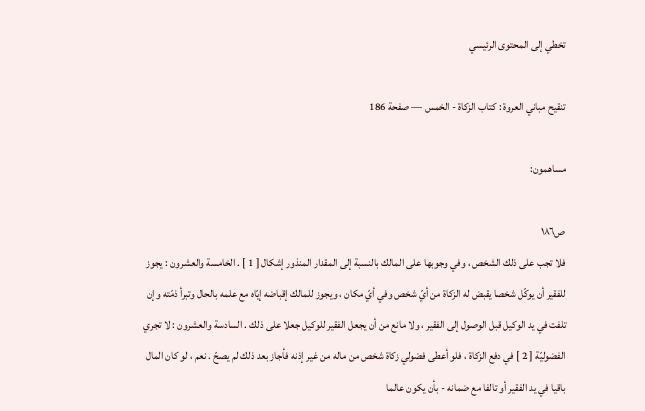تخطي إلى المحتوى الرئيسي

تنقيح مباني العروة : كتاب الزكاة - الخمس — صفحة 186

مساهمون:

ص١٨٦
فلا تجب على ذلك الشخص ، وفي وجوبها على المالك بالنسبة إلى المقدار المنذور إشكال [ 1 ] . الخامسة والعشرون : يجوز للفقير أن يوكّل شخصا يقبض له الزكاة من أيّ شخص وفي أيّ مكان ، ويجوز للمالك إقباضه إيّاه مع علمه بالحال وتبرأ ذمّته وإن تلفت في يد الوكيل قبل الوصول إلى الفقير ، ولا مانع من أن يجعل الفقير للوكيل جعلا على ذلك . السادسة والعشرون : لا تجري الفضوليّة [ 2 ] في دفع الزكاة ، فلو أعطى فضولي زكاة شخص من ماله من غير إذنه فأجاز بعد ذلك لم يصحّ . نعم ، لو كان المال باقيا في يد الفقير أو تالفا مع ضمانه - بأن يكون عالما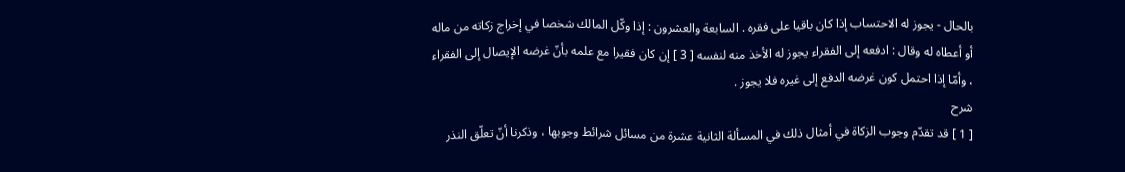بالحال - يجوز له الاحتساب إذا كان باقيا على فقره . السابعة والعشرون : إذا وكّل المالك شخصا في إخراج زكاته من ماله أو أعطاه له وقال : ادفعه إلى الفقراء يجوز له الأخذ منه لنفسه [ 3 ] إن كان فقيرا مع علمه بأنّ غرضه الإيصال إلى الفقراء ، وأمّا إذا احتمل كون غرضه الدفع إلى غيره فلا يجوز .
شرح
[ 1 ] قد تقدّم وجوب الزكاة في أمثال ذلك في المسألة الثانية عشرة من مسائل شرائط وجوبها ، وذكرنا أنّ تعلّق النذر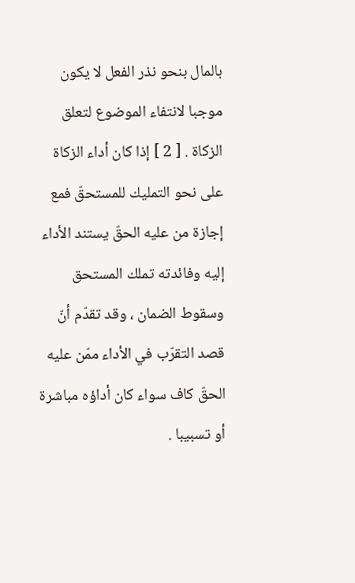بالمال بنحو نذر الفعل لا يكون موجبا لانتفاء الموضوع لتعلق الزكاة . [ 2 ] إذا كان أداء الزكاة على نحو التمليك للمستحقّ فمع إجازة من عليه الحقّ يستند الأداء إليه وفائدته تملك المستحق وسقوط الضمان ، وقد تقدّم أنّ قصد التقرّب في الأداء ممّن عليه الحقّ كاف سواء كان أداؤه مباشرة أو تسبيبا .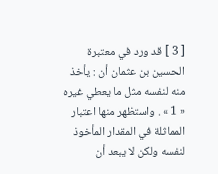[ 3 ] قد ورد في معتبرة الحسين بن عثمان أن : يأخذ منه لنفسه مثل ما يعطي غيره « 1 » . واستظهر منها اعتبار المماثلة في المقدار المأخوذ لنفسه ولكن لا يبعد أن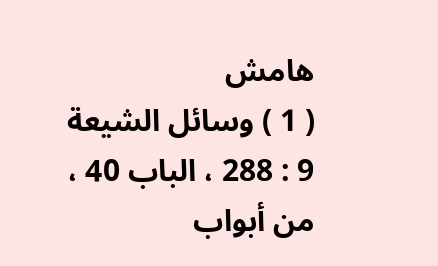هامش
( 1 ) وسائل الشيعة 9 : 288 ، الباب 40 ، من أبواب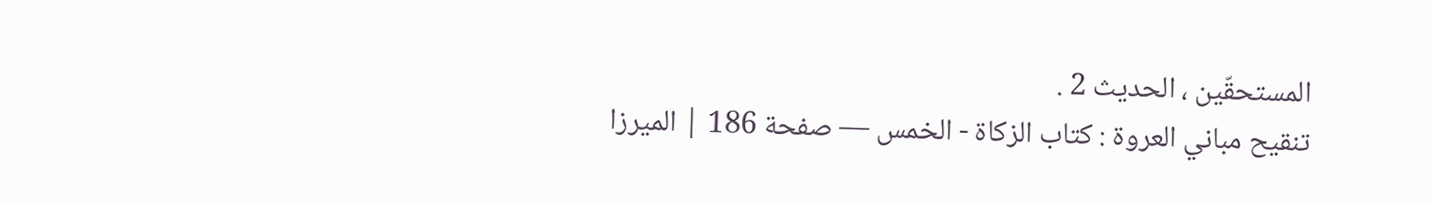المستحقّين ، الحديث 2 .
تنقيح مباني العروة : كتاب الزكاة - الخمس — صفحة 186 | الميرزا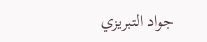جواد التبريزي